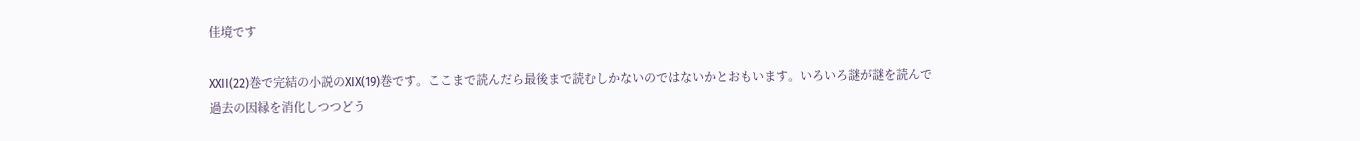佳境です

XXII(22)巻で完結の小説のXIX(19)巻です。ここまで読んだら最後まで読むしかないのではないかとおもいます。いろいろ謎が謎を読んで過去の因縁を消化しつつどう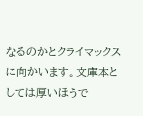なるのかとクライマックスに向かいます。文庫本としては厚いほうで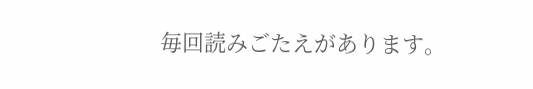毎回読みごたえがあります。